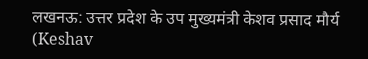लखनऊ: उत्तर प्रदेश के उप मुख्यमंत्री केशव प्रसाद मौर्य (Keshav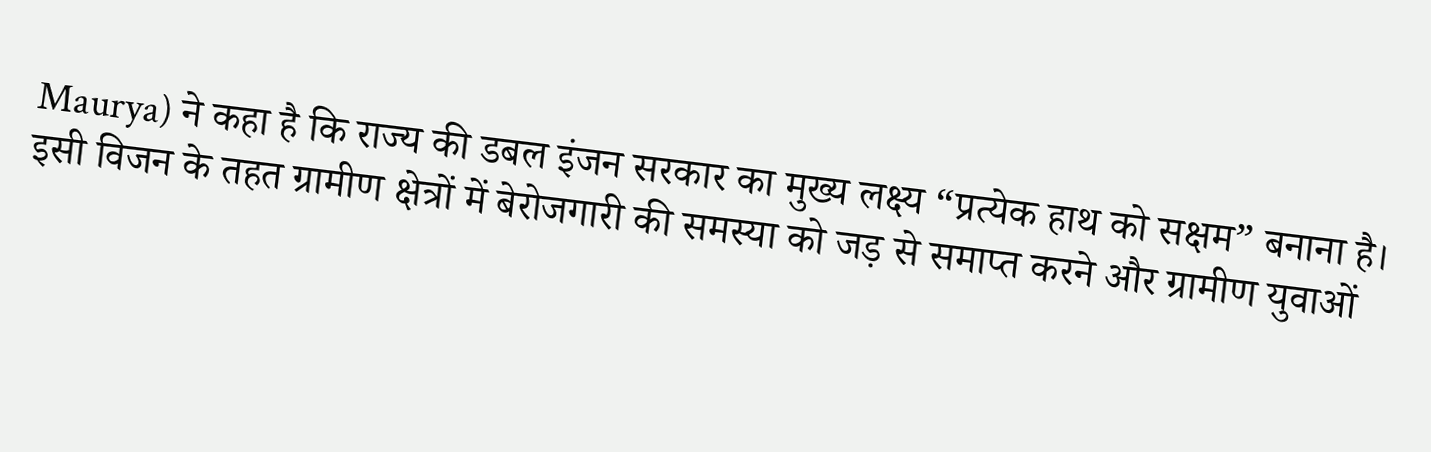Maurya) ने कहा है कि राज्य की डबल इंजन सरकार का मुख्य लक्ष्य “प्रत्येक हाथ को सक्षम” बनाना है। इसी विजन के तहत ग्रामीण क्षेत्रों में बेरोजगारी की समस्या को जड़ से समाप्त करने और ग्रामीण युवाओं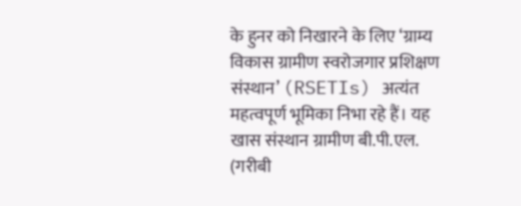के हुनर को निखारने के लिए ‘ग्राम्य विकास ग्रामीण स्वरोजगार प्रशिक्षण संस्थान’ (RSETIs) अत्यंत महत्वपूर्ण भूमिका निभा रहे हैं। यह खास संस्थान ग्रामीण बी.पी.एल. (गरीबी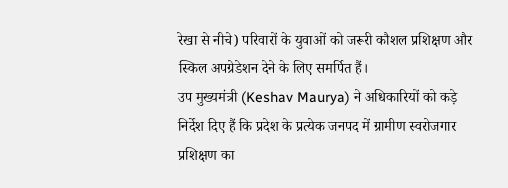रेखा से नीचे) परिवारों के युवाओं को जरूरी कौशल प्रशिक्षण और स्किल अपग्रेडेशन देने के लिए समर्पित हैं।
उप मुख्यमंत्री (Keshav Maurya) ने अधिकारियों को कड़े निर्देश दिए हैं कि प्रदेश के प्रत्येक जनपद में ग्रामीण स्वरोजगार प्रशिक्षण का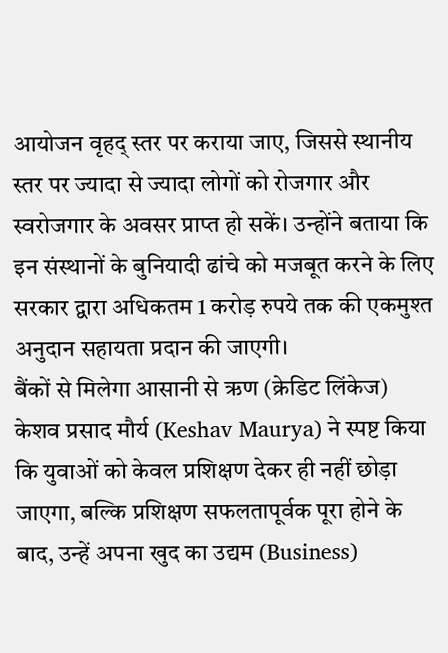आयोजन वृहद् स्तर पर कराया जाए, जिससे स्थानीय स्तर पर ज्यादा से ज्यादा लोगों को रोजगार और स्वरोजगार के अवसर प्राप्त हो सकें। उन्होंने बताया कि इन संस्थानों के बुनियादी ढांचे को मजबूत करने के लिए सरकार द्वारा अधिकतम 1 करोड़ रुपये तक की एकमुश्त अनुदान सहायता प्रदान की जाएगी।
बैंकों से मिलेगा आसानी से ऋण (क्रेडिट लिंकेज)
केशव प्रसाद मौर्य (Keshav Maurya) ने स्पष्ट किया कि युवाओं को केवल प्रशिक्षण देकर ही नहीं छोड़ा जाएगा, बल्कि प्रशिक्षण सफलतापूर्वक पूरा होने के बाद, उन्हें अपना खुद का उद्यम (Business)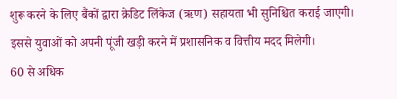शुरू करने के लिए बैंकों द्वारा क्रेडिट लिंकेज (ऋण) सहायता भी सुनिश्चित कराई जाएगी। इससे युवाओं को अपनी पूंजी खड़ी करने में प्रशासनिक व वित्तीय मदद मिलेगी।
60 से अधिक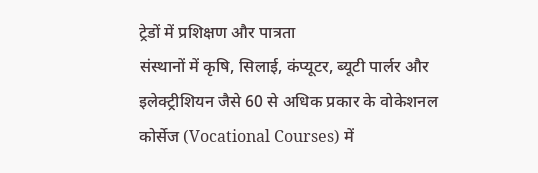ट्रेडों में प्रशिक्षण और पात्रता
संस्थानों में कृषि, सिलाई, कंप्यूटर, ब्यूटी पार्लर और इलेक्ट्रीशियन जैसे 60 से अधिक प्रकार के वोकेशनल कोर्सेज (Vocational Courses) में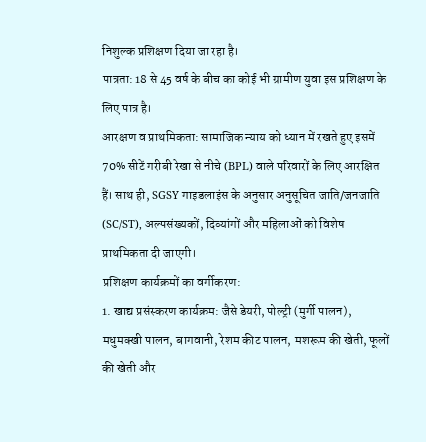निशुल्क प्रशिक्षण दिया जा रहा है।
पात्रता: 18 से 45 वर्ष के बीच का कोई भी ग्रामीण युवा इस प्रशिक्षण के लिए पात्र है।
आरक्षण व प्राथमिकता: सामाजिक न्याय को ध्यान में रखते हुए इसमें 70% सीटें गरीबी रेखा से नीचे (BPL) वाले परिवारों के लिए आरक्षित हैं। साथ ही, SGSY गाइडलाइंस के अनुसार अनुसूचित जाति/जनजाति (SC/ST), अल्पसंख्यकों, दिव्यांगों और महिलाओं को विशेष प्राथमिकता दी जाएगी।
प्रशिक्षण कार्यक्रमों का वर्गीकरण:
1. खाद्य प्रसंस्करण कार्यक्रम: जैसे डेयरी, पोल्ट्री (मुर्गी पालन), मधुमक्खी पालन, बागवानी, रेशम कीट पालन, मशरूम की खेती, फूलों की खेती और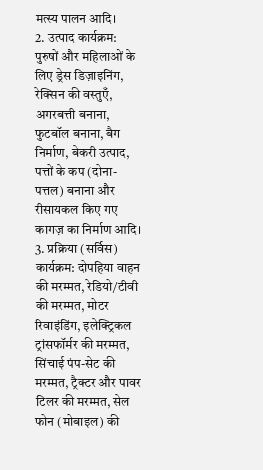मत्स्य पालन आदि।
2. उत्पाद कार्यक्रम: पुरुषों और महिलाओं के लिए ड्रेस डिज़ाइनिंग, रेक्सिन की वस्तुएँ, अगरबत्ती बनाना, फुटबॉल बनाना, बैग निर्माण, बेकरी उत्पाद, पत्तों के कप (दोना-पत्तल) बनाना और रीसायकल किए गए कागज़ का निर्माण आदि।
3. प्रक्रिया (सर्विस) कार्यक्रम: दोपहिया वाहन की मरम्मत, रेडियो/टीवी की मरम्मत, मोटर रिवाइंडिंग, इलेक्ट्रिकल ट्रांसफॉर्मर की मरम्मत, सिंचाई पंप-सेट की मरम्मत, ट्रैक्टर और पावर टिलर की मरम्मत, सेल फोन (मोबाइल) की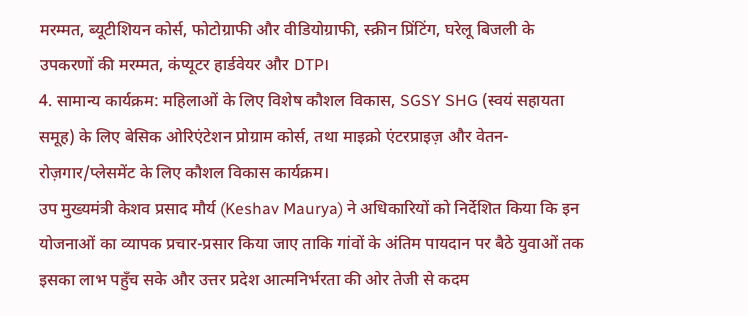मरम्मत, ब्यूटीशियन कोर्स, फोटोग्राफी और वीडियोग्राफी, स्क्रीन प्रिंटिंग, घरेलू बिजली के उपकरणों की मरम्मत, कंप्यूटर हार्डवेयर और DTP।
4. सामान्य कार्यक्रम: महिलाओं के लिए विशेष कौशल विकास, SGSY SHG (स्वयं सहायता समूह) के लिए बेसिक ओरिएंटेशन प्रोग्राम कोर्स, तथा माइक्रो एंटरप्राइज़ और वेतन-रोज़गार/प्लेसमेंट के लिए कौशल विकास कार्यक्रम।
उप मुख्यमंत्री केशव प्रसाद मौर्य (Keshav Maurya) ने अधिकारियों को निर्देशित किया कि इन योजनाओं का व्यापक प्रचार-प्रसार किया जाए ताकि गांवों के अंतिम पायदान पर बैठे युवाओं तक इसका लाभ पहुँच सके और उत्तर प्रदेश आत्मनिर्भरता की ओर तेजी से कदम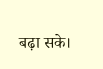बढ़ा सके।